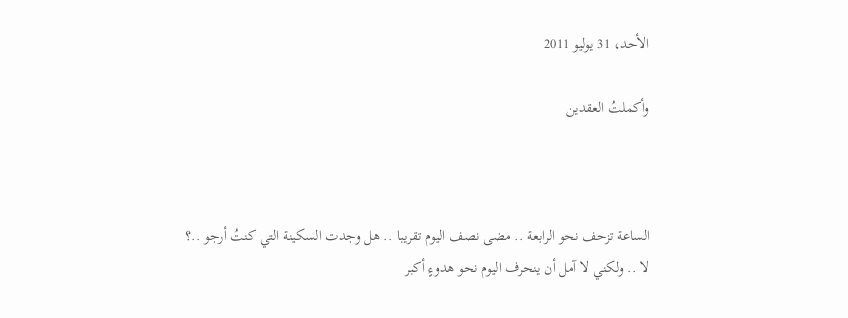الأحد، 31 يوليو 2011

وأكملتُ العقدين



الساعة تزحف نحو الرابعة .. مضى نصف اليوم تقريبا .. هل وجدت السكينة التي كنتُ أرجو ..؟
لا .. ولكني لا آمل أن ينحرف اليوم نحو هدوءٍ أكبر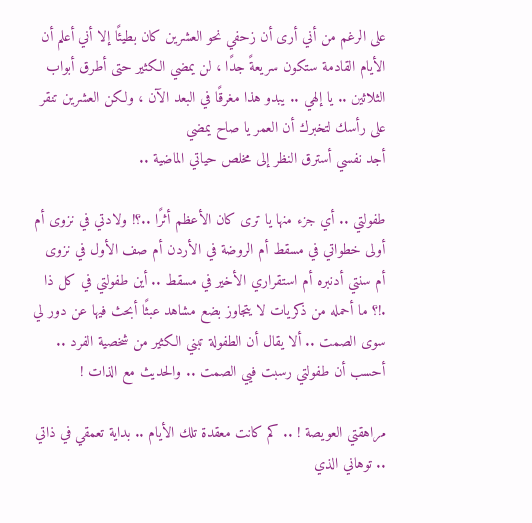على الرغم من أني أرى أن زحفي نحو العشرين كان بطيئًا إلا أني أعلم أن الأيام القادمة ستكون سريعةً جدًا ، لن يمضي الكثير حتى أطرق أبواب الثلاثين .. يا إلهي .. يبدو هذا مغرقًا في البعد الآن ، ولكن العشرين تنقر على رأسك لتخبرك أن العمر يا صاح يمضي
أجد نفسي أسترق النظر إلى مخلص حياتي الماضية ..

طفولتي .. أي جزء منها يا ترى كان الأعظم أثرًا ..؟! ولادتي في نزوى أم أولى خطواتي في مسقط أم الروضة في الأردن أم صف الأول في نزوى أم سنتي أدنبره أم استقراري الأخير في مسقط .. أين طفولتي في كل ذا .!؟ ما أحمله من ذكريات لا يتجاوز بضع مشاهد عبثًا أبحث فيها عن دور لي سوى الصمت .. ألا يقال أن الطفولة تبني الكثير من شخصية الفرد ..
أحسب أن طفولتي رسبت فيي الصمت .. والحديث مع الذات !

مراهقتي العويصة ! .. كم كانت معقدة تلك الأيام .. بداية تعمقي في ذاتي .. توهاني الذي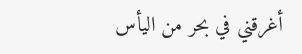أغرقني في بحر من اليأس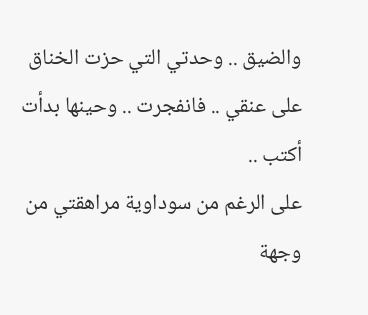والضيق .. وحدتي التي حزت الخناق على عنقي .. فانفجرت .. وحينها بدأت أكتب ..
على الرغم من سوداوية مراهقتي من وجهة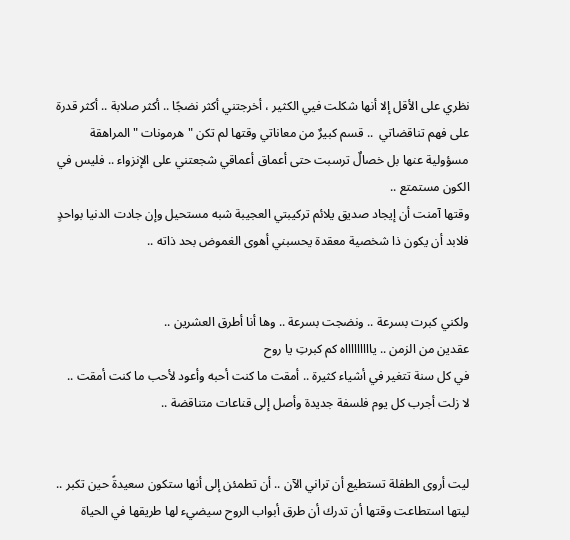نظري على الأقل إلا أنها شكلت فيي الكثير ، أخرجتني أكثر نضجًا .. أكثر صلابة .. أكثر قدرة على فهم تناقضاتي  .. قسم كبيرٌ من معاناتي وقتها لم تكن " هرمونات " المراهقة مسؤولية عنها بل خصالٌ ترسبت حتى أعماق أعماقي شجعتني على الإنزواء .. فليس في الكون مستمتع ..
وقتها آمنت أن إيجاد صديق يلائم تركيبتي العجيبة شبه مستحيل وإن جادت الدنيا بواحدٍ فلابد أن يكون ذا شخصية معقدة يحسبني أهوى الغموض بحد ذاته ..


ولكني كبرت بسرعة .. ونضجت بسرعة .. وها أنا أطرق العشرين ..
عقدين من الزمن .. ياااااااااه كم كبرتِ يا روح
في كل سنة تتغير في أشياء كثيرة .. أمقت ما كنت أحبه وأعود لأحب ما كنت أمقت ..
لا زلت أجرب كل يوم فلسفة جديدة وأصل إلى قناعات متناقضة ..


ليت أروى الطفلة تستطيع أن تراني الآن .. أن تطمئن إلى أنها ستكون سعيدةً حين تكبر ..
ليتها استطاعت وقتها أن تدرك أن طرق أبواب الروح سيضيء لها طريقها في الحياة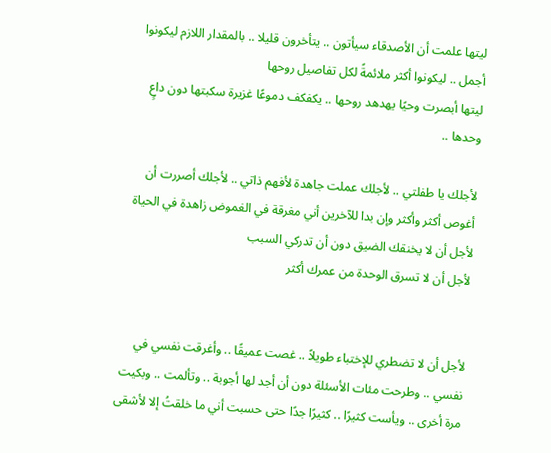ليتها علمت أن الأصدقاء سيأتون .. يتأخرون قليلا .. بالمقدار اللازم ليكونوا أجمل .. ليكونوا أكثر ملائمةً لكل تفاصيل روحها
ليتها أبصرت وحيًا يهدهد روحها .. يكفكف دموعًا غزيرة سكبتها دون داعٍ وحدها ..

لأجلك يا طفلتي .. لأجلك عملت جاهدة لأفهم ذاتي .. لأجلك أصررت أن أغوص أكثر وأكثر وإن بدا للآخرين أني مغرقة في الغموض زاهدة في الحياة
لأجل أن لا يخنقك الضيق دون أن تدركي السبب
لأجل أن لا تسرق الوحدة من عمرك أكثر


لأجل أن لا تضطري للإختباء طويلاً .. غصت عميقًا .. وأغرقت نفسي في نفسي .. وطرحت مئات الأسئلة دون أن أجد لها أجوبة .. وتألمت .. وبكيت مرة أخرى .. ويأست كثيرًا .. كثيرًا جدًا حتى حسبت أني ما خلقتُ إلا لأشقى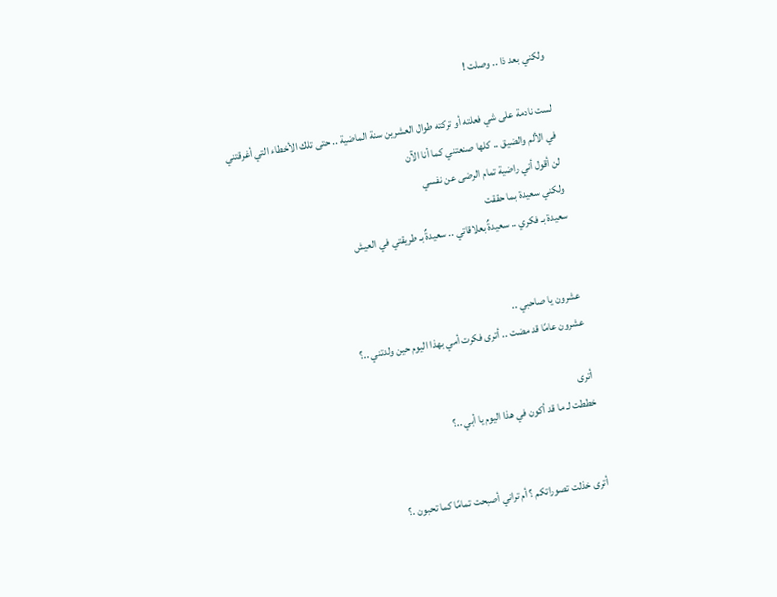ولكني بعد ذا .. وصلت !

لست نادمة على شي فعلته أو تركته طوال العشرين سنة الماضية .. حتى تلك الأخطاء التي أغرقتني في الألم والضيق .. كلها صنعتني كما أنا الآن
لن أقول أني راضية تمام الرضى عن نفسي
ولكني سعيدة بما حققت
سعيدة بـ فكري .. سعيدةٌ بعلاقاتي .. سعيدةٌ بـ طريقتي في العيش


عشرون يا صاحبي ..
عشرون عامًا قد مضت .. أترى فكرت أمي بهذا اليوم حين ولدتني ..؟

أترى
خططت لـ ما قد أكون في هذا اليوم يا أبي ..؟


أترى خذلت تصوراتكم ؟ أم تراني أصبحت تمامًا كما تحبون .؟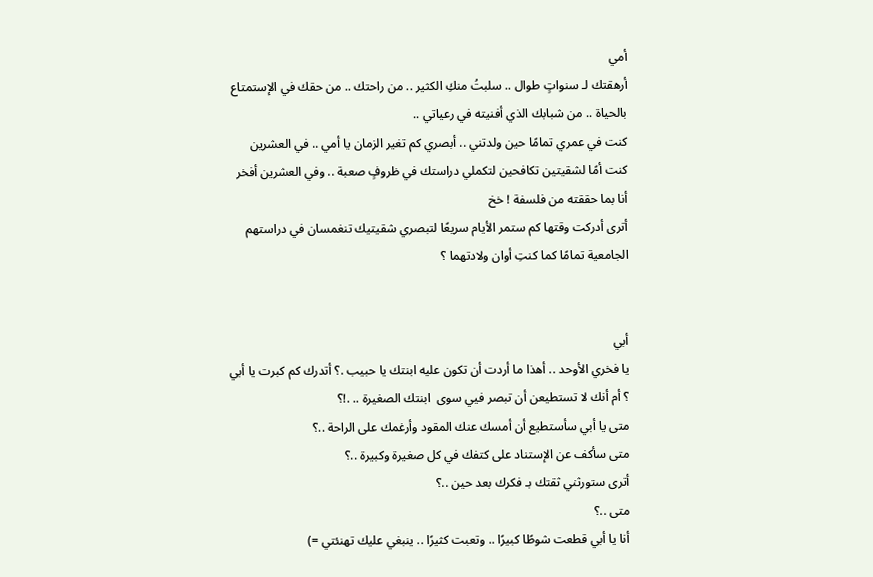أمي
أرهقتك لـ سنواتٍ طوال .. سلبتُ منكِ الكثير .. من راحتك .. من حقك في الإستمتاع بالحياة .. من شبابك الذي أفنيته في رعياتي ..
كنت في عمري تمامًا حين ولدتني .. أبصري كم تغير الزمان يا أمي .. في العشرين كنت أمًا لشقيتين تكافحين لتكملي دراستك في ظروفٍ صعبة .. وفي العشرين أفخر أنا بما حققته من فلسفة ! خخ
أترى أدركت وقتها كم ستمر الأيام سريعًا لتبصري شقيتيك تنغمسان في دراستهم الجامعية تمامًا كما كنتِ أوان ولادتهما ؟


أبي
يا فخري الأوحد .. أهذا ما أردت أن تكون عليه ابنتك يا حبيب .؟ أتدرك كم كبرت يا أبي ؟ أم أنك لا تستطيعن أن تبصر فيي سوى  ابنتك الصغيرة .. .!؟
متى يا أبي سأستطيع أن أمسك عنك المقود وأرغمك على الراحة ..؟
متى سأكف عن الإستناد على كتفك في كل صغيرة وكبيرة ..؟
أترى ستورثني ثقتك بـ فكرك بعد حين ..؟
متى ..؟
أنا يا أبي قطعت شوطًا كبيرًا .. وتعبت كثيرًا .. ينبغي عليك تهنئتي =)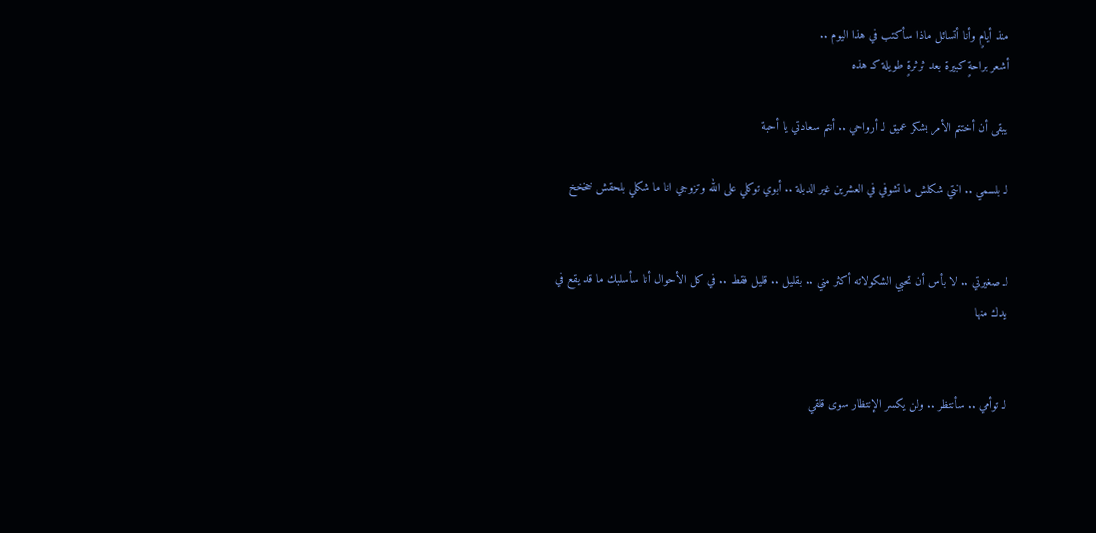منذ أيامٍ وأنا أتسائل ماذا سأكتب في هذا اليوم ..
أشعر براحةٍ كبيرة بعد ثرثرةٍ طويلة كـ هذه

يبقى أن أختتم الأمر بشكر عميق لـ أرواحي .. أنتم سعادتي يا أحبة

لـ بلسمي .. انتي شكلش ما تشوفي في العشرين غير الدبلة .. أبوي توكلي على الله وتزوجي انا ما شكلي بلحقش خخخخ


لـ صغيرتي .. لا بأس أن تحبي الشكولاته أكثر مني .. بقليل .. قليل فقط .. في كل الأحوال أنا سأسلبك ما قد يقع في يدك منها


لـ توأمي .. سأنتظر .. ولن يكسر الإنتظار سوى قلقي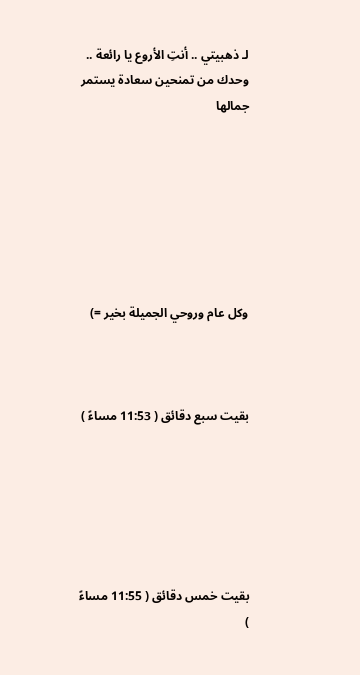لـ ذهبيتي .. أنتِ الأروع يا رائعة .. وحدك من تمنحين سعادة يستمر جمالها







وكل عام وروحي الجميلة بخير =)



بقيت سبع دقائق ( 11:53 مساءً )






بقيت خمس دقائق ( 11:55 مساءً )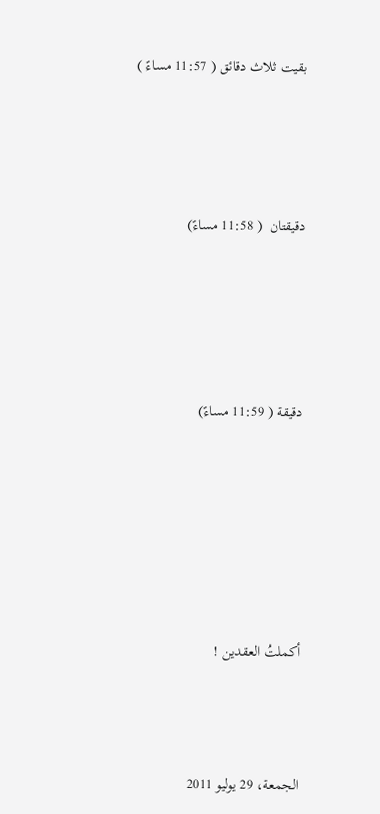بقيت ثلاث دقائق ( 11:57 مساءً )





دقيقتان  ( 11:58 مساءً)






دقيقة ( 11:59 مساءً)








أكملتُ العقدين !




الجمعة، 29 يوليو 2011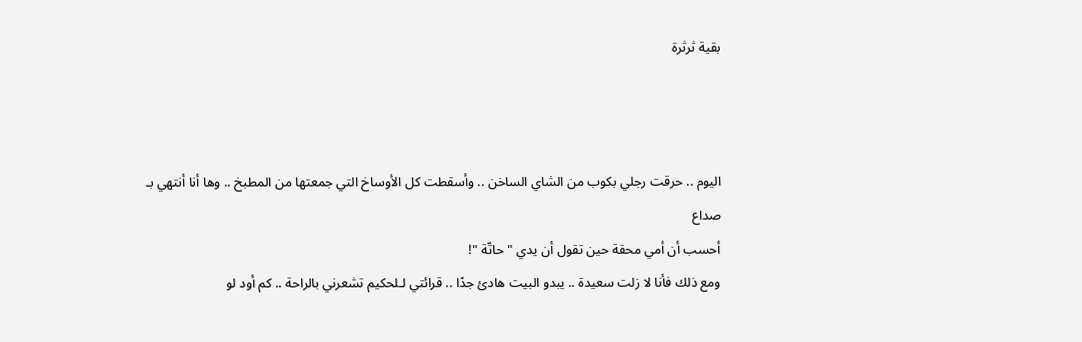بقية ثرثرة



اليوم .. حرقت رجلي بكوب من الشاي الساخن .. وأسقطت كل الأوساخ التي جمعتها من المطبخ .. وها أنا أنتهي بـ صداع
أحسب أن أمي محقة حين تقول أن يدي " حاتّة "!
ومع ذلك فأنا لا زلت سعيدة .. يبدو البيت هادئ جدًا .. قرائتي لـلحكيم تشعرني بالراحة .. كم أود لو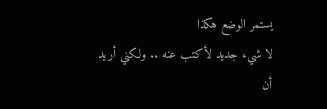يستمر الوضع هكذا
لا شيء جديد لأكتب عنه .. ولكني أريد أن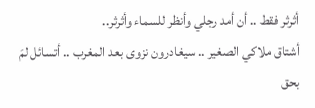أثرثر فقط .. أن أمد رجلي وأنظر للسماء وأثرثر..
أشتاق ملاكي الصغير .. سيغادرون نزوى بعد المغرب .. أتسائل لمَ بحق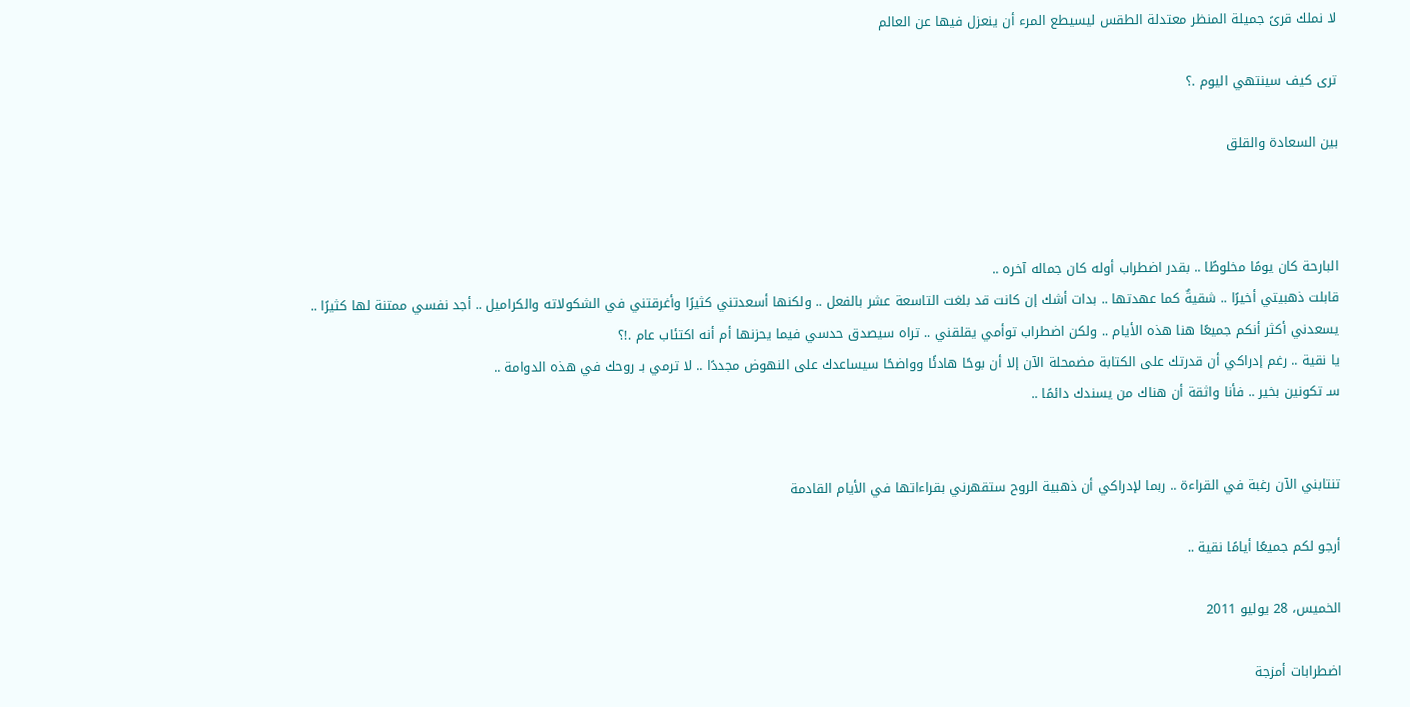لا نملك قرىً جميلة المنظر معتدلة الطقس ليسيطع المرء أن ينعزل فيها عن العالم

ترى كيف سينتهي اليوم .؟

بين السعادة والقلق



البارحة كان يومًا مخلوطًا .. بقدر اضطراب أوله كان جماله آخره ..
قابلت ذهبيتي أخيرًا .. شقيةٌ كما عهدتها .. بدات أشك إن كانت قد بلغت التاسعة عشر بالفعل .. ولكنها أسعدتني كثيرًا وأغرقتني في الشكولاته والكراميل .. أجد نفسي ممتنة لها كثيرًا ..
يسعدني أكثر أنكم جميعًا هنا هذه الأيام .. ولكن اضطراب توأمي يقلقني .. تراه سيصدق حدسي فيما يحزنها أم أنه اكتئاب عام .!؟
يا نقية .. رغم إدراكي أن قدرتك على الكتابة مضمحلة الآن إلا أن بوحًا هادئًا وواضحًا سيساعدك على النهوض مجددًا .. لا ترمي بـ روحك في هذه الدوامة ..
سـ تكونين بخير .. فأنا واثقة أن هناك من يسندك دائمًا ..


تنتابني الآن رغبة في القراءة .. ربما لإدراكي أن ذهبية الروح ستقهرني بقراءاتها في الأيام القادمة

أرجو لكم جميعًا أيامًا نقية ..

الخميس، 28 يوليو 2011

اضطرابات أمزجة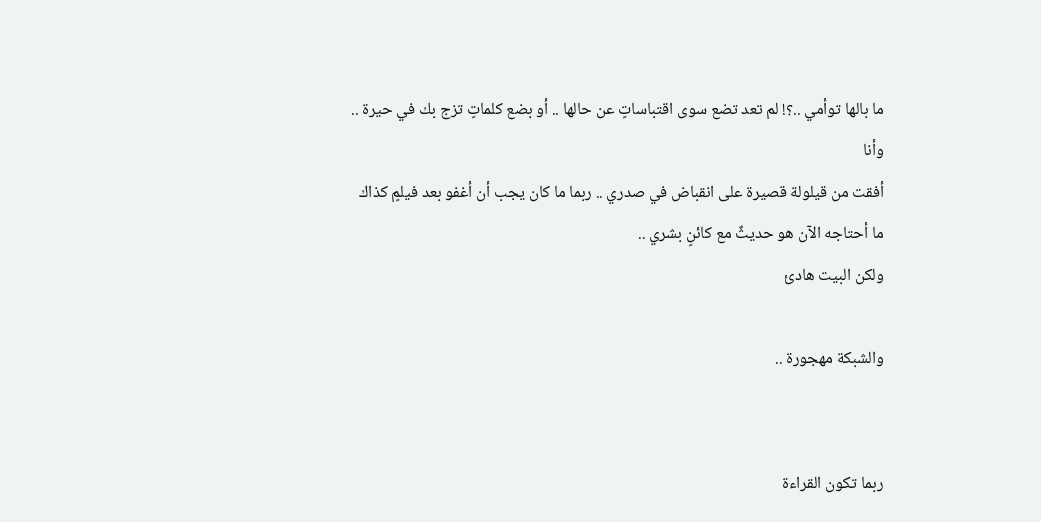ما بالها توأمي ..؟! لم تعد تضع سوى اقتباساتٍ عن حالها .. أو بضع كلماتٍ تزج بك في حيرة ..
وأنا
أفقت من قيلولة قصيرة على انقباض في صدري .. ربما ما كان يجب أن أغفو بعد فيلمٍ كذاك
ما أحتاجه الآن هو حديثٌ مع كائنٍ بشري ..
ولكن البيت هادئ

والشبكة مهجورة ..


ربما تكون القراءة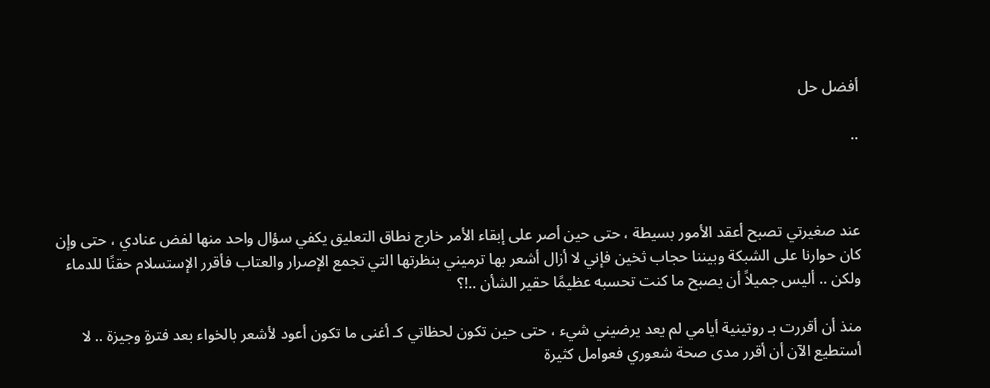أفضل حل

..



عند صغيرتي تصبح أعقد الأمور بسيطة ، حتى حين أصر على إبقاء الأمر خارج نطاق التعليق يكفي سؤال واحد منها لفض عنادي ، حتى وإن كان حوارنا على الشبكة وبيننا حجاب ثخين فإني لا أزال أشعر بها ترميني بنظرتها التي تجمع الإصرار والعتاب فأقرر الإستسلام حقنًا للدماء
ولكن .. أليس جميلاً أن يصبح ما كنت تحسبه عظيمًا حقير الشأن ..!؟

منذ أن أقررت بـ روتينية أيامي لم يعد يرضيني شيء ، حتى حين تكون لحظاتي كـ أغنى ما تكون أعود لأشعر بالخواء بعد فترةٍ وجيزة .. لا أستطيع الآن أن أقرر مدى صحة شعوري فعوامل كثيرة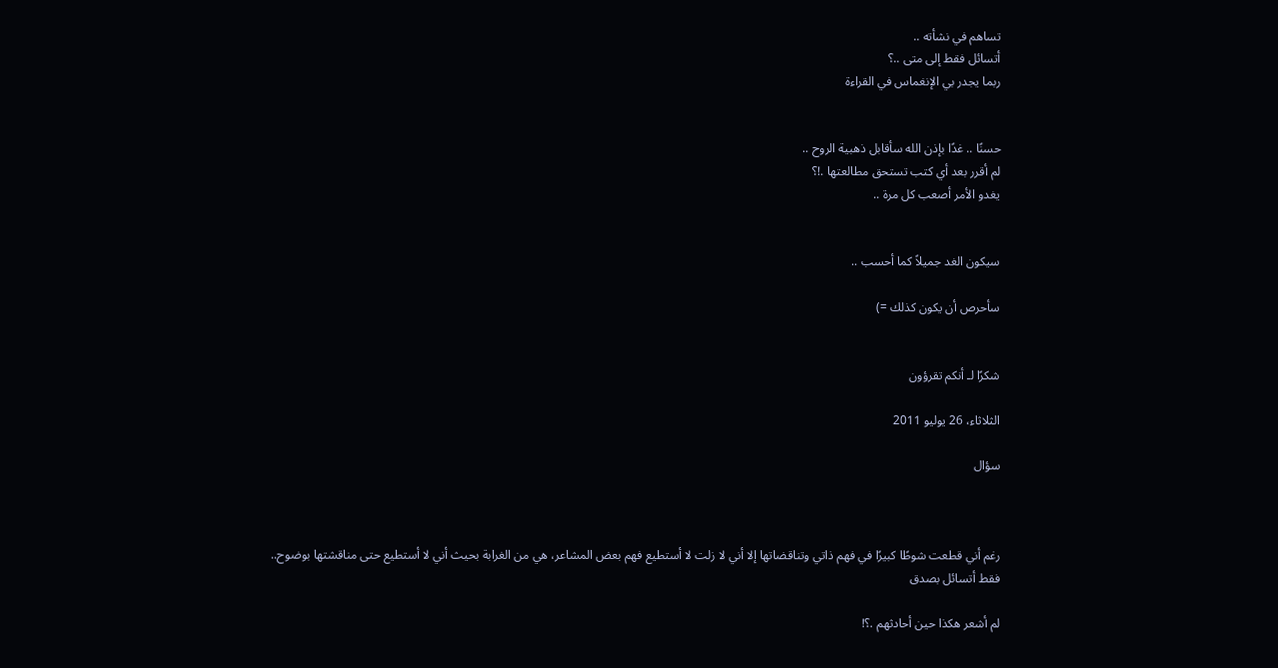تساهم في نشأته ..
أتسائل فقط إلى متى ..؟
ربما يجدر بي الإنغماس في القراءة


حسنًا .. غدًا بإذن الله سأقابل ذهبية الروح ..
لم أقرر بعد أي كتب تستحق مطالعتها .!؟
يغدو الأمر أصعب كل مرة ..


سيكون الغد جميلاً كما أحسب ..

سأحرص أن يكون كذلك =)


شكرًا لـ أنكم تقرؤون

الثلاثاء، 26 يوليو 2011

سؤال



رغم أني قطعت شوطًا كبيرًا في فهم ذاتي وتناقضاتها إلا أني لا زلت لا أستطيع فهم بعض المشاعر، هي من الغرابة بحيث أني لا أستطيع حتى مناقشتها بوضوح..
فقط أتسائل بصدق

لم أشعر هكذا حين أحادثهم .؟!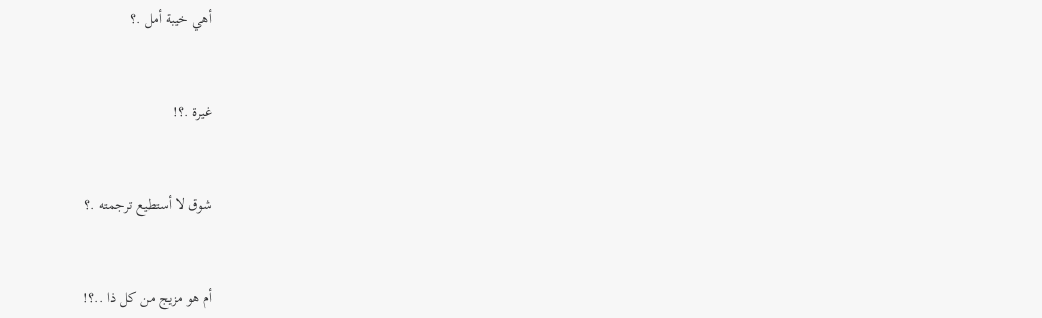أهي خيبة أمل .؟


غيرة .؟!


شوق لا أستطيع ترجمته .؟


أم هو مزيج من كل ذا ..؟!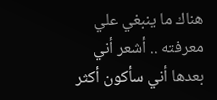هناك ما ينبغي علي معرفته .. أشعر أني بعدها أني سأكون أكثر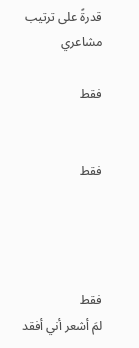قدرةً على ترتيب مشاعري

فقط


فقط




فقط
لمَ أشعر أني أفقد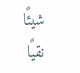شيئًا نقيًا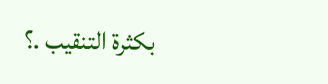بكثرة التنقيب .؟